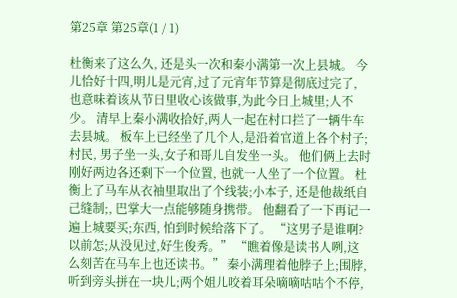第25章 第25章(1 / 1)

杜衡来了这么久, 还是头一次和秦小满第一次上县城。 今儿恰好十四,明儿是元宵,过了元宵年节算是彻底过完了, 也意味着该从节日里收心该做事,为此今日上城里;人不少。 清早上秦小满收拾好,两人一起在村口拦了一辆牛车去县城。 板车上已经坐了几个人,是沿着官道上各个村子;村民, 男子坐一头,女子和哥儿自发坐一头。 他们俩上去时刚好两边各还剩下一个位置, 也就一人坐了一个位置。 杜衡上了马车从衣袖里取出了个线装;小本子, 还是他裁纸自己缝制;, 巴掌大一点能够随身携带。 他翻看了一下再记一遍上城要买;东西, 怕到时候给落下了。 “这男子是谁啊?以前怎;从没见过,好生俊秀。” “瞧着像是读书人咧,这么刻苦在马车上也还读书。” 秦小满理着他脖子上;围脖,听到旁头拼在一块儿;两个姐儿咬着耳朵嘀嘀咕咕个不停,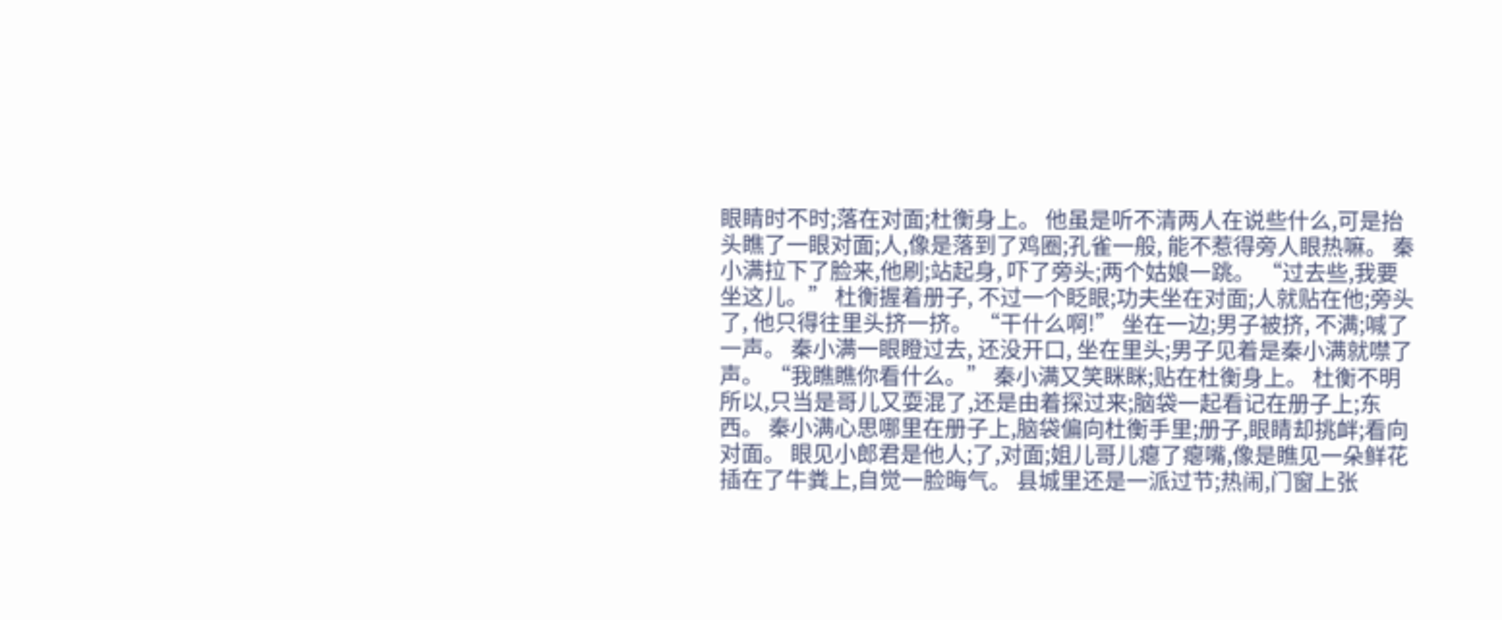眼睛时不时;落在对面;杜衡身上。 他虽是听不清两人在说些什么,可是抬头瞧了一眼对面;人,像是落到了鸡圈;孔雀一般, 能不惹得旁人眼热嘛。 秦小满拉下了脸来,他刷;站起身, 吓了旁头;两个姑娘一跳。 “过去些,我要坐这儿。” 杜衡握着册子, 不过一个眨眼;功夫坐在对面;人就贴在他;旁头了, 他只得往里头挤一挤。 “干什么啊!” 坐在一边;男子被挤, 不满;喊了一声。 秦小满一眼瞪过去, 还没开口, 坐在里头;男子见着是秦小满就噤了声。 “我瞧瞧你看什么。” 秦小满又笑眯眯;贴在杜衡身上。 杜衡不明所以,只当是哥儿又耍混了,还是由着探过来;脑袋一起看记在册子上;东西。 秦小满心思哪里在册子上,脑袋偏向杜衡手里;册子,眼睛却挑衅;看向对面。 眼见小郎君是他人;了,对面;姐儿哥儿瘪了瘪嘴,像是瞧见一朵鲜花插在了牛粪上,自觉一脸晦气。 县城里还是一派过节;热闹,门窗上张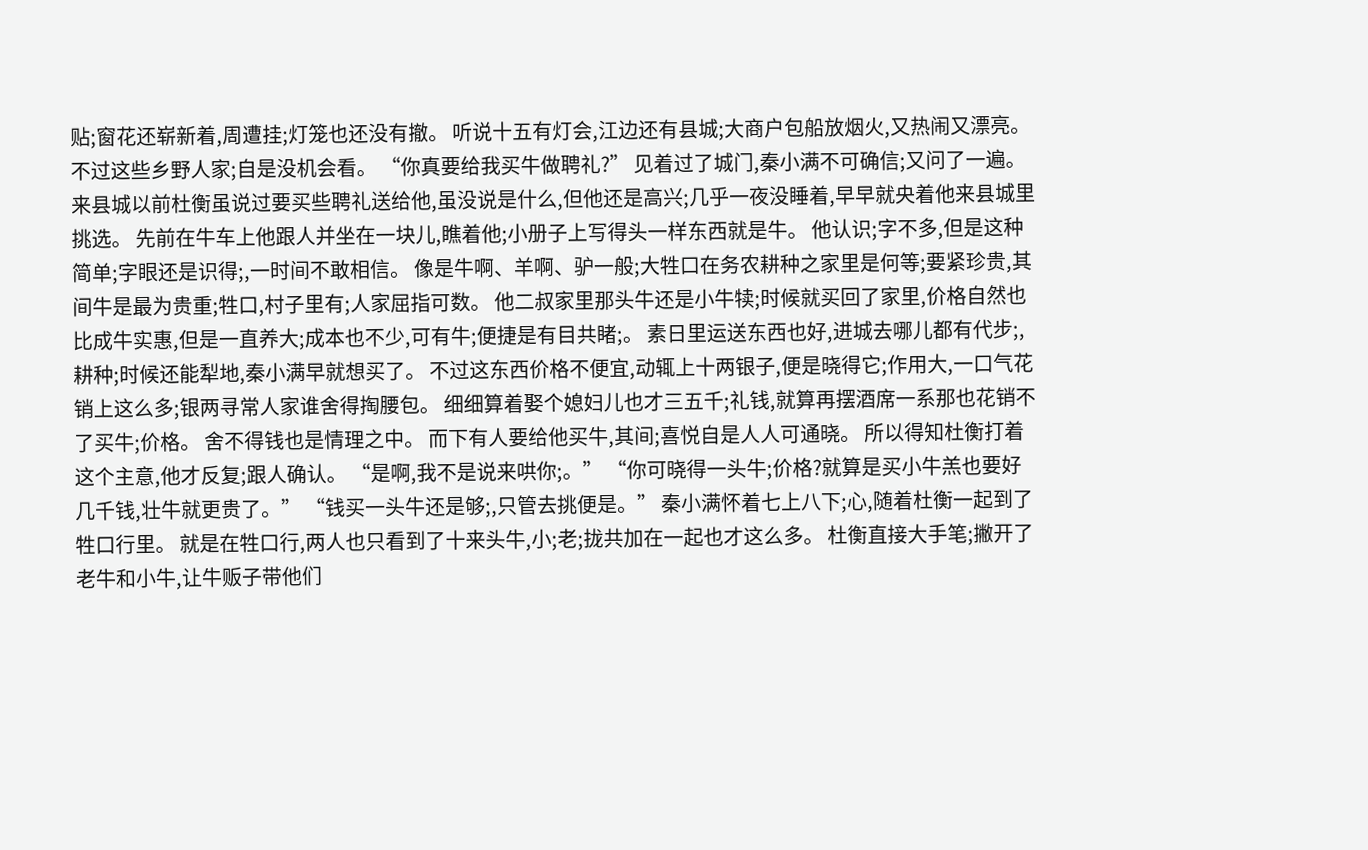贴;窗花还崭新着,周遭挂;灯笼也还没有撤。 听说十五有灯会,江边还有县城;大商户包船放烟火,又热闹又漂亮。 不过这些乡野人家;自是没机会看。 “你真要给我买牛做聘礼?” 见着过了城门,秦小满不可确信;又问了一遍。 来县城以前杜衡虽说过要买些聘礼送给他,虽没说是什么,但他还是高兴;几乎一夜没睡着,早早就央着他来县城里挑选。 先前在牛车上他跟人并坐在一块儿,瞧着他;小册子上写得头一样东西就是牛。 他认识;字不多,但是这种简单;字眼还是识得;,一时间不敢相信。 像是牛啊、羊啊、驴一般;大牲口在务农耕种之家里是何等;要紧珍贵,其间牛是最为贵重;牲口,村子里有;人家屈指可数。 他二叔家里那头牛还是小牛犊;时候就买回了家里,价格自然也比成牛实惠,但是一直养大;成本也不少,可有牛;便捷是有目共睹;。 素日里运送东西也好,进城去哪儿都有代步;,耕种;时候还能犁地,秦小满早就想买了。 不过这东西价格不便宜,动辄上十两银子,便是晓得它;作用大,一口气花销上这么多;银两寻常人家谁舍得掏腰包。 细细算着娶个媳妇儿也才三五千;礼钱,就算再摆酒席一系那也花销不了买牛;价格。 舍不得钱也是情理之中。 而下有人要给他买牛,其间;喜悦自是人人可通晓。 所以得知杜衡打着这个主意,他才反复;跟人确认。 “是啊,我不是说来哄你;。” “你可晓得一头牛;价格?就算是买小牛羔也要好几千钱,壮牛就更贵了。” “钱买一头牛还是够;,只管去挑便是。” 秦小满怀着七上八下;心,随着杜衡一起到了牲口行里。 就是在牲口行,两人也只看到了十来头牛,小;老;拢共加在一起也才这么多。 杜衡直接大手笔;撇开了老牛和小牛,让牛贩子带他们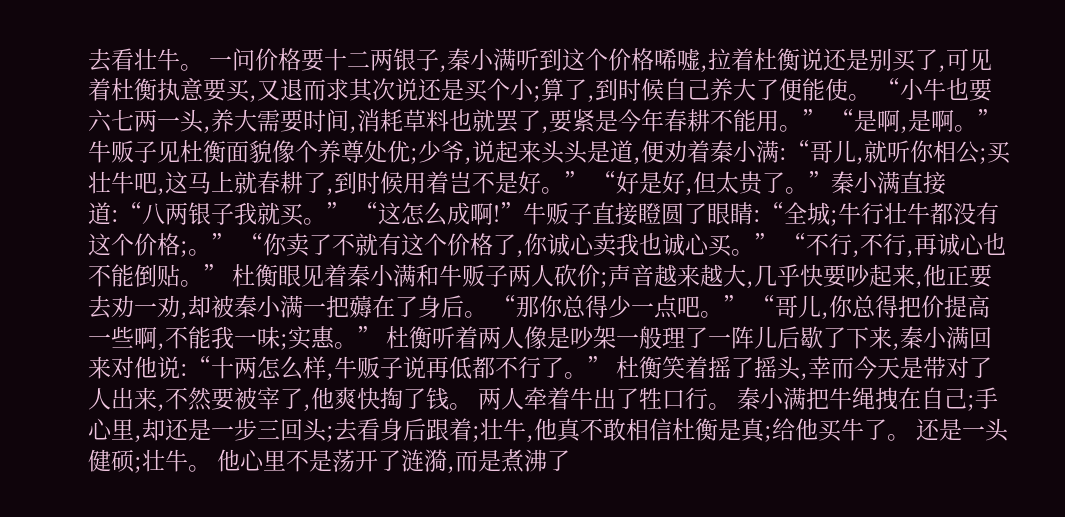去看壮牛。 一问价格要十二两银子,秦小满听到这个价格唏嘘,拉着杜衡说还是别买了,可见着杜衡执意要买,又退而求其次说还是买个小;算了,到时候自己养大了便能使。 “小牛也要六七两一头,养大需要时间,消耗草料也就罢了,要紧是今年春耕不能用。” “是啊,是啊。”牛贩子见杜衡面貌像个养尊处优;少爷,说起来头头是道,便劝着秦小满:“哥儿,就听你相公;买壮牛吧,这马上就春耕了,到时候用着岂不是好。” “好是好,但太贵了。”秦小满直接道:“八两银子我就买。” “这怎么成啊!”牛贩子直接瞪圆了眼睛:“全城;牛行壮牛都没有这个价格;。” “你卖了不就有这个价格了,你诚心卖我也诚心买。” “不行,不行,再诚心也不能倒贴。” 杜衡眼见着秦小满和牛贩子两人砍价;声音越来越大,几乎快要吵起来,他正要去劝一劝,却被秦小满一把薅在了身后。 “那你总得少一点吧。” “哥儿,你总得把价提高一些啊,不能我一味;实惠。” 杜衡听着两人像是吵架一般理了一阵儿后歇了下来,秦小满回来对他说:“十两怎么样,牛贩子说再低都不行了。” 杜衡笑着摇了摇头,幸而今天是带对了人出来,不然要被宰了,他爽快掏了钱。 两人牵着牛出了牲口行。 秦小满把牛绳拽在自己;手心里,却还是一步三回头;去看身后跟着;壮牛,他真不敢相信杜衡是真;给他买牛了。 还是一头健硕;壮牛。 他心里不是荡开了涟漪,而是煮沸了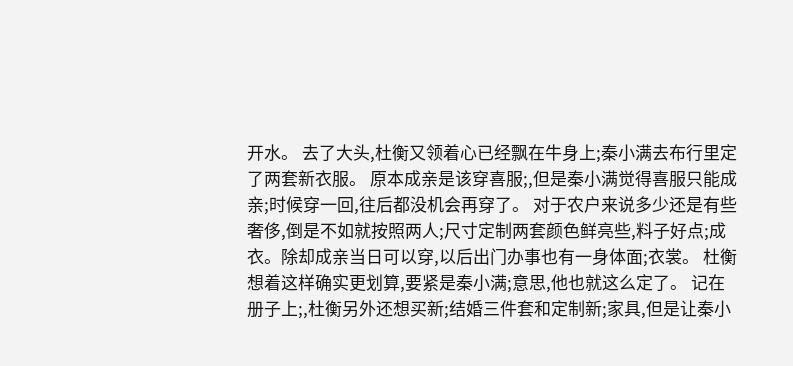开水。 去了大头,杜衡又领着心已经飘在牛身上;秦小满去布行里定了两套新衣服。 原本成亲是该穿喜服;,但是秦小满觉得喜服只能成亲;时候穿一回,往后都没机会再穿了。 对于农户来说多少还是有些奢侈,倒是不如就按照两人;尺寸定制两套颜色鲜亮些,料子好点;成衣。除却成亲当日可以穿,以后出门办事也有一身体面;衣裳。 杜衡想着这样确实更划算,要紧是秦小满;意思,他也就这么定了。 记在册子上;,杜衡另外还想买新;结婚三件套和定制新;家具,但是让秦小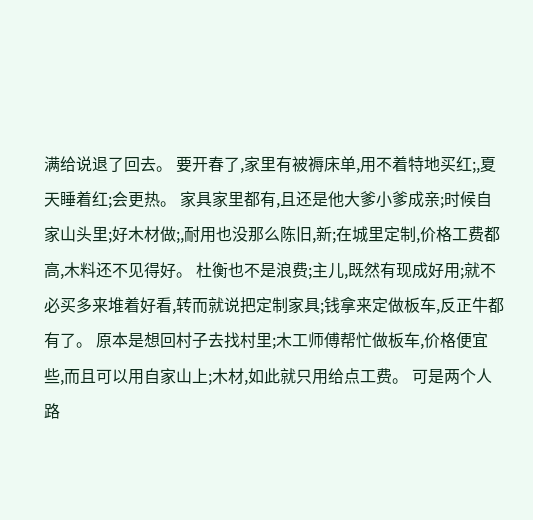满给说退了回去。 要开春了,家里有被褥床单,用不着特地买红;,夏天睡着红;会更热。 家具家里都有,且还是他大爹小爹成亲;时候自家山头里;好木材做;,耐用也没那么陈旧,新;在城里定制,价格工费都高,木料还不见得好。 杜衡也不是浪费;主儿,既然有现成好用;就不必买多来堆着好看,转而就说把定制家具;钱拿来定做板车,反正牛都有了。 原本是想回村子去找村里;木工师傅帮忙做板车,价格便宜些,而且可以用自家山上;木材,如此就只用给点工费。 可是两个人路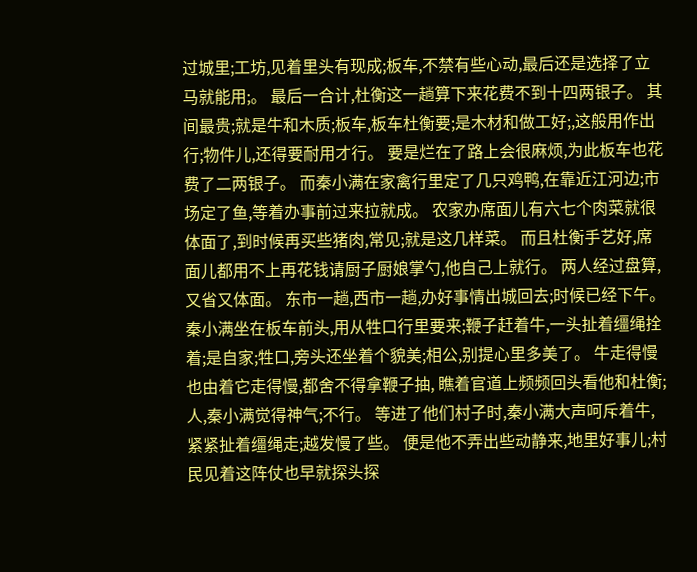过城里;工坊,见着里头有现成;板车,不禁有些心动,最后还是选择了立马就能用;。 最后一合计,杜衡这一趟算下来花费不到十四两银子。 其间最贵;就是牛和木质;板车,板车杜衡要;是木材和做工好;,这般用作出行;物件儿,还得要耐用才行。 要是烂在了路上会很麻烦,为此板车也花费了二两银子。 而秦小满在家禽行里定了几只鸡鸭,在靠近江河边;市场定了鱼,等着办事前过来拉就成。 农家办席面儿有六七个肉菜就很体面了,到时候再买些猪肉,常见;就是这几样菜。 而且杜衡手艺好,席面儿都用不上再花钱请厨子厨娘掌勺,他自己上就行。 两人经过盘算,又省又体面。 东市一趟,西市一趟,办好事情出城回去;时候已经下午。 秦小满坐在板车前头,用从牲口行里要来;鞭子赶着牛,一头扯着缰绳拴着;是自家;牲口,旁头还坐着个貌美;相公,别提心里多美了。 牛走得慢也由着它走得慢,都舍不得拿鞭子抽, 瞧着官道上频频回头看他和杜衡;人,秦小满觉得神气;不行。 等进了他们村子时,秦小满大声呵斥着牛,紧紧扯着缰绳走;越发慢了些。 便是他不弄出些动静来,地里好事儿;村民见着这阵仗也早就探头探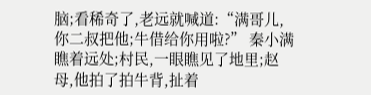脑;看稀奇了,老远就喊道:“满哥儿,你二叔把他;牛借给你用啦?” 秦小满瞧着远处;村民,一眼瞧见了地里;赵母,他拍了拍牛背,扯着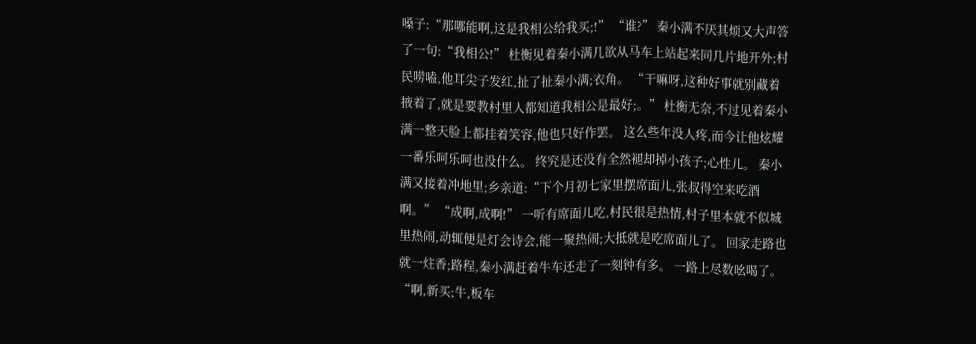嗓子:“那哪能啊,这是我相公给我买;!” “谁?” 秦小满不厌其烦又大声答了一句:“我相公!” 杜衡见着秦小满几欲从马车上站起来同几片地开外;村民唠嗑,他耳尖子发红,扯了扯秦小满;衣角。 “干嘛呀,这种好事就别藏着掖着了,就是要教村里人都知道我相公是最好;。” 杜衡无奈,不过见着秦小满一整天脸上都挂着笑容,他也只好作罢。 这么些年没人疼,而今让他炫耀一番乐呵乐呵也没什么。 终究是还没有全然褪却掉小孩子;心性儿。 秦小满又接着冲地里;乡亲道:“下个月初七家里摆席面儿,张叔得空来吃酒啊。” “成啊,成啊!” 一听有席面儿吃,村民很是热情,村子里本就不似城里热闹,动辄便是灯会诗会,能一聚热闹;大抵就是吃席面儿了。 回家走路也就一炷香;路程,秦小满赶着牛车还走了一刻钟有多。 一路上尽数吆喝了。 “啊,新买;牛,板车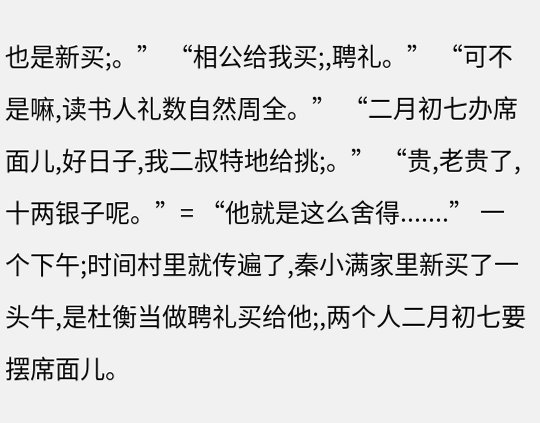也是新买;。” “相公给我买;,聘礼。” “可不是嘛,读书人礼数自然周全。” “二月初七办席面儿,好日子,我二叔特地给挑;。” “贵,老贵了,十两银子呢。”= “他就是这么舍得.......” 一个下午;时间村里就传遍了,秦小满家里新买了一头牛,是杜衡当做聘礼买给他;,两个人二月初七要摆席面儿。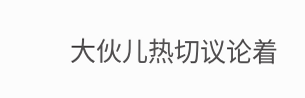大伙儿热切议论着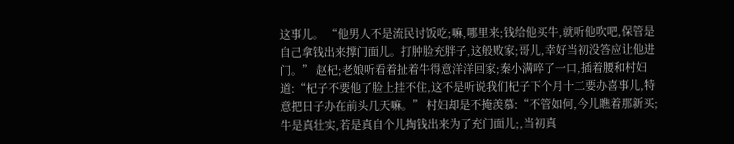这事儿。 “他男人不是流民讨饭吃;嘛,哪里来;钱给他买牛,就听他吹吧,保管是自己拿钱出来撑门面儿。打肿脸充胖子,这般败家;哥儿,幸好当初没答应让他进门。” 赵杞;老娘听看着扯着牛得意洋洋回家;秦小满啐了一口,插着腰和村妇道:“杞子不要他了脸上挂不住,这不是听说我们杞子下个月十二要办喜事儿,特意把日子办在前头几天嘛。” 村妇却是不掩羡慕:“不管如何,今儿瞧着那新买;牛是真壮实,若是真自个儿掏钱出来为了充门面儿;,当初真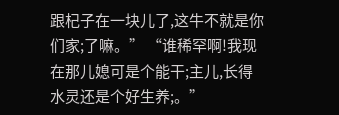跟杞子在一块儿了,这牛不就是你们家;了嘛。” “谁稀罕啊!我现在那儿媳可是个能干;主儿,长得水灵还是个好生养;。”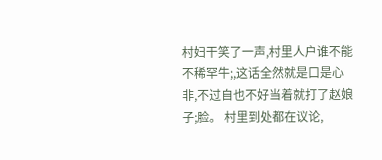村妇干笑了一声,村里人户谁不能不稀罕牛;,这话全然就是口是心非,不过自也不好当着就打了赵娘子;脸。 村里到处都在议论,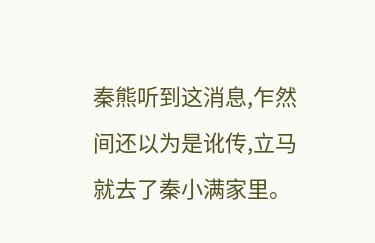秦熊听到这消息,乍然间还以为是讹传,立马就去了秦小满家里。